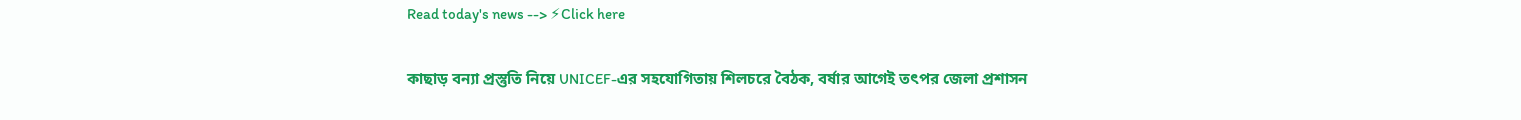Read today's news --> ⚡Click here

কাছাড় বন্যা প্রস্তুতি নিয়ে UNICEF-এর সহযোগিতায় শিলচরে বৈঠক, বর্ষার আগেই তৎপর জেলা প্রশাসন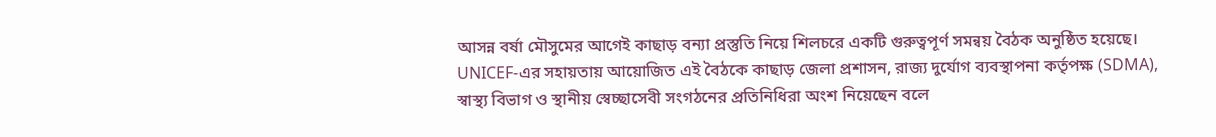আসন্ন বর্ষা মৌসুমের আগেই কাছাড় বন্যা প্রস্তুতি নিয়ে শিলচরে একটি গুরুত্বপূর্ণ সমন্বয় বৈঠক অনুষ্ঠিত হয়েছে। UNICEF-এর সহায়তায় আয়োজিত এই বৈঠকে কাছাড় জেলা প্রশাসন, রাজ্য দুর্যোগ ব্যবস্থাপনা কর্তৃপক্ষ (SDMA), স্বাস্থ্য বিভাগ ও স্থানীয় স্বেচ্ছাসেবী সংগঠনের প্রতিনিধিরা অংশ নিয়েছেন বলে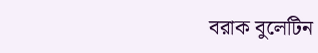বরাক বুলেটিন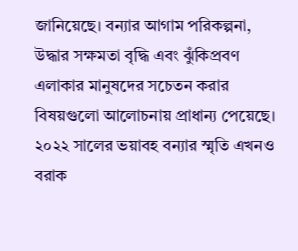জানিয়েছে। বন্যার আগাম পরিকল্পনা, উদ্ধার সক্ষমতা বৃদ্ধি এবং ঝুঁকিপ্রবণ এলাকার মানুষদের সচেতন করার বিষয়গুলো আলোচনায় প্রাধান্য পেয়েছে। ২০২২ সালের ভয়াবহ বন্যার স্মৃতি এখনও বরাক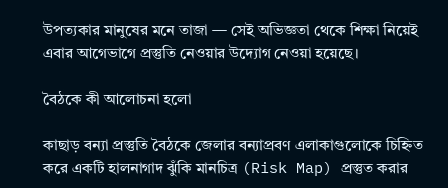উপত্যকার মানুষের মনে তাজা — সেই অভিজ্ঞতা থেকে শিক্ষা নিয়েই এবার আগেভাগে প্রস্তুতি নেওয়ার উদ্যোগ নেওয়া হয়েছে।

বৈঠকে কী আলোচনা হলো

কাছাড় বন্যা প্রস্তুতি বৈঠকে জেলার বন্যাপ্রবণ এলাকাগুলোকে চিহ্নিত করে একটি হালনাগাদ ঝুঁকি মানচিত্র (Risk Map) প্রস্তুত করার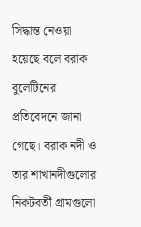সিদ্ধান্ত নেওয়া হয়েছে বলে বরাক বুলেটিনের প্রতিবেদনে জানা গেছে। বরাক নদী ও তার শাখানদীগুলোর নিকটবর্তী গ্রামগুলো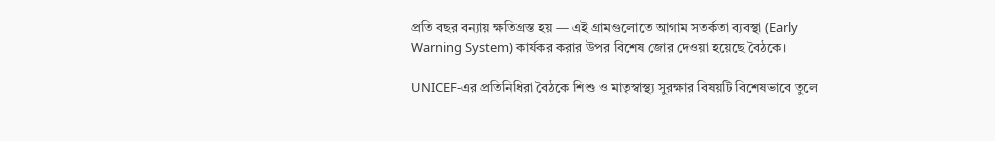প্রতি বছর বন্যায় ক্ষতিগ্রস্ত হয় — এই গ্রামগুলোতে আগাম সতর্কতা ব্যবস্থা (Early Warning System) কার্যকর করার উপর বিশেষ জোর দেওয়া হয়েছে বৈঠকে।

UNICEF-এর প্রতিনিধিরা বৈঠকে শিশু ও মাতৃস্বাস্থ্য সুরক্ষার বিষয়টি বিশেষভাবে তুলে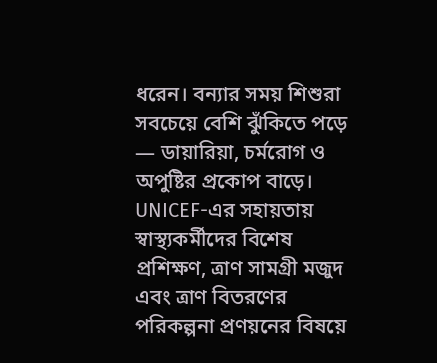ধরেন। বন্যার সময় শিশুরা সবচেয়ে বেশি ঝুঁকিতে পড়ে — ডায়ারিয়া, চর্মরোগ ও অপুষ্টির প্রকোপ বাড়ে। UNICEF-এর সহায়তায় স্বাস্থ্যকর্মীদের বিশেষ প্রশিক্ষণ, ত্রাণ সামগ্রী মজুদ এবং ত্রাণ বিতরণের পরিকল্পনা প্রণয়নের বিষয়ে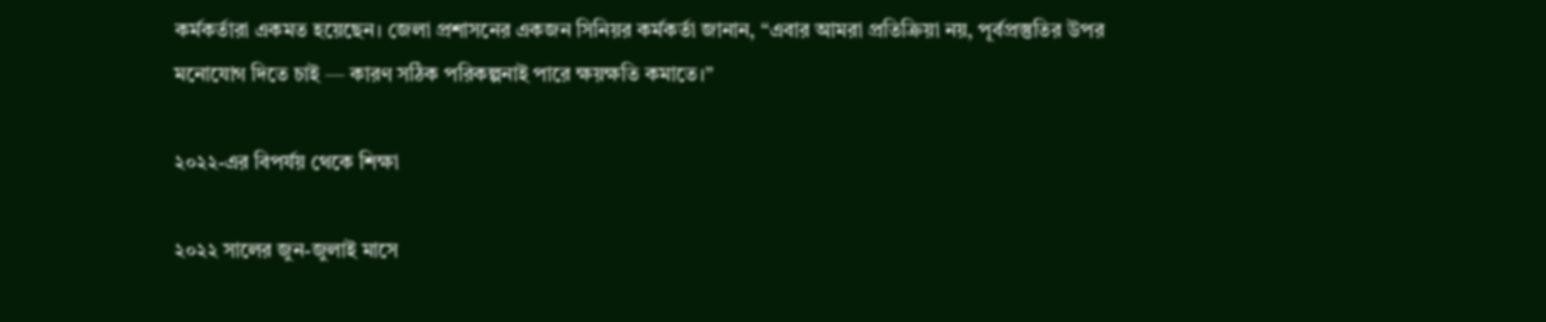কর্মকর্তারা একমত হয়েছেন। জেলা প্রশাসনের একজন সিনিয়র কর্মকর্তা জানান, “এবার আমরা প্রতিক্রিয়া নয়, পূর্বপ্রস্তুতির উপর মনোযোগ দিতে চাই — কারণ সঠিক পরিকল্পনাই পারে ক্ষয়ক্ষতি কমাতে।”

২০২২-এর বিপর্যয় থেকে শিক্ষা

২০২২ সালের জুন-জুলাই মাসে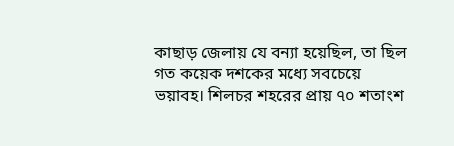কাছাড় জেলায় যে বন্যা হয়েছিল, তা ছিল গত কয়েক দশকের মধ্যে সবচেয়ে ভয়াবহ। শিলচর শহরের প্রায় ৭০ শতাংশ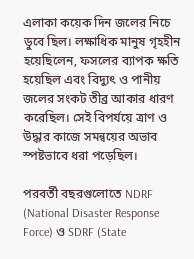এলাকা কয়েক দিন জলের নিচে ডুবে ছিল। লক্ষাধিক মানুষ গৃহহীন হয়েছিলেন, ফসলের ব্যাপক ক্ষতি হয়েছিল এবং বিদ্যুৎ ও পানীয় জলের সংকট তীব্র আকার ধারণ করেছিল। সেই বিপর্যয়ে ত্রাণ ও উদ্ধার কাজে সমন্বয়ের অভাব স্পষ্টভাবে ধরা পড়েছিল।

পরবর্তী বছরগুলোতে NDRF (National Disaster Response Force) ও SDRF (State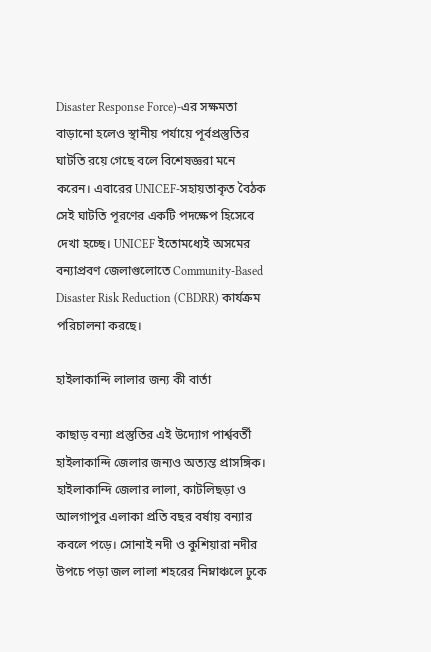Disaster Response Force)-এর সক্ষমতা বাড়ানো হলেও স্থানীয় পর্যায়ে পূর্বপ্রস্তুতির ঘাটতি রয়ে গেছে বলে বিশেষজ্ঞরা মনে করেন। এবারের UNICEF-সহায়তাকৃত বৈঠক সেই ঘাটতি পূরণের একটি পদক্ষেপ হিসেবে দেখা হচ্ছে। UNICEF ইতোমধ্যেই অসমের বন্যাপ্রবণ জেলাগুলোতে Community-Based Disaster Risk Reduction (CBDRR) কার্যক্রম পরিচালনা করছে।

হাইলাকান্দি লালার জন্য কী বার্তা

কাছাড় বন্যা প্রস্তুতির এই উদ্যোগ পার্শ্ববর্তী হাইলাকান্দি জেলার জন্যও অত্যন্ত প্রাসঙ্গিক। হাইলাকান্দি জেলার লালা, কাটলিছড়া ও আলগাপুর এলাকা প্রতি বছর বর্ষায় বন্যার কবলে পড়ে। সোনাই নদী ও কুশিয়ারা নদীর উপচে পড়া জল লালা শহরের নিম্নাঞ্চলে ঢুকে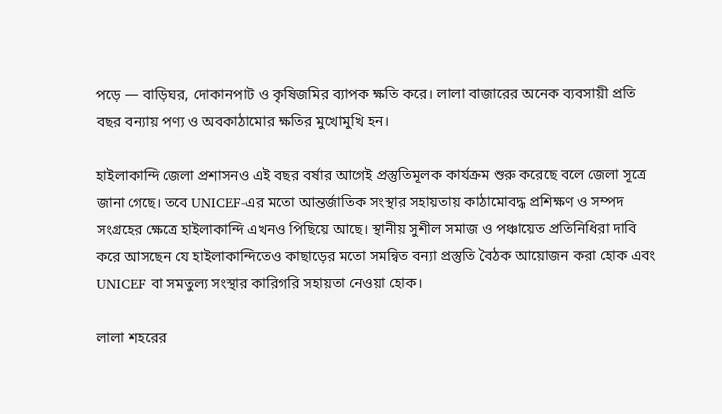পড়ে — বাড়িঘর, দোকানপাট ও কৃষিজমির ব্যাপক ক্ষতি করে। লালা বাজারের অনেক ব্যবসায়ী প্রতি বছর বন্যায় পণ্য ও অবকাঠামোর ক্ষতির মুখোমুখি হন।

হাইলাকান্দি জেলা প্রশাসনও এই বছর বর্ষার আগেই প্রস্তুতিমূলক কার্যক্রম শুরু করেছে বলে জেলা সূত্রে জানা গেছে। তবে UNICEF-এর মতো আন্তর্জাতিক সংস্থার সহায়তায় কাঠামোবদ্ধ প্রশিক্ষণ ও সম্পদ সংগ্রহের ক্ষেত্রে হাইলাকান্দি এখনও পিছিয়ে আছে। স্থানীয় সুশীল সমাজ ও পঞ্চায়েত প্রতিনিধিরা দাবি করে আসছেন যে হাইলাকান্দিতেও কাছাড়ের মতো সমন্বিত বন্যা প্রস্তুতি বৈঠক আয়োজন করা হোক এবং UNICEF বা সমতুল্য সংস্থার কারিগরি সহায়তা নেওয়া হোক।

লালা শহরের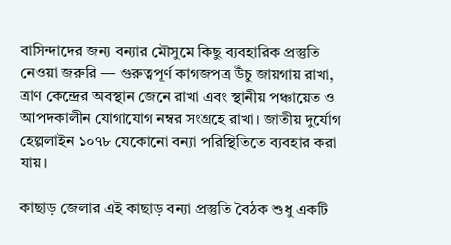বাসিন্দাদের জন্য বন্যার মৌসুমে কিছু ব্যবহারিক প্রস্তুতি নেওয়া জরুরি — গুরুত্বপূর্ণ কাগজপত্র উঁচু জায়গায় রাখা, ত্রাণ কেন্দ্রের অবস্থান জেনে রাখা এবং স্থানীয় পঞ্চায়েত ও আপদকালীন যোগাযোগ নম্বর সংগ্রহে রাখা। জাতীয় দুর্যোগ হেল্পলাইন ১০৭৮ যেকোনো বন্যা পরিস্থিতিতে ব্যবহার করা যায়।

কাছাড় জেলার এই কাছাড় বন্যা প্রস্তুতি বৈঠক শুধু একটি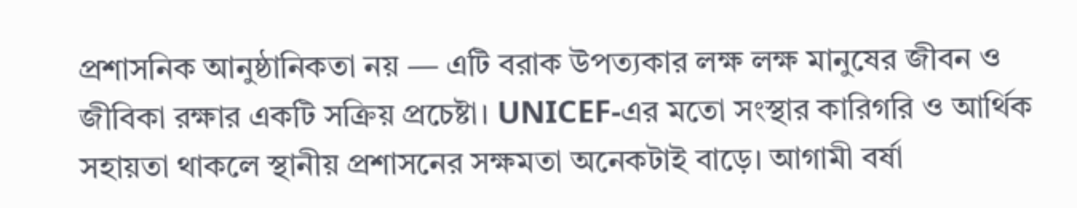প্রশাসনিক আনুষ্ঠানিকতা নয় — এটি বরাক উপত্যকার লক্ষ লক্ষ মানুষের জীবন ও জীবিকা রক্ষার একটি সক্রিয় প্রচেষ্টা। UNICEF-এর মতো সংস্থার কারিগরি ও আর্থিক সহায়তা থাকলে স্থানীয় প্রশাসনের সক্ষমতা অনেকটাই বাড়ে। আগামী বর্ষা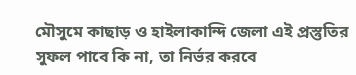মৌসুমে কাছাড় ও হাইলাকান্দি জেলা এই প্রস্তুতির সুফল পাবে কি না, তা নির্ভর করবে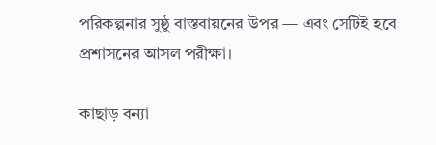পরিকল্পনার সুষ্ঠু বাস্তবায়নের উপর — এবং সেটিই হবে প্রশাসনের আসল পরীক্ষা।

কাছাড় বন্যা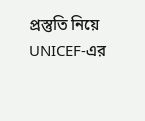প্রস্তুতি নিয়ে UNICEF-এর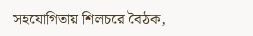সহযোগিতায় শিলচরে বৈঠক,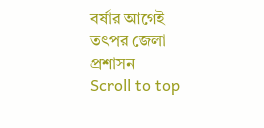বর্ষার আগেই তৎপর জেলা প্রশাসন
Scroll to top